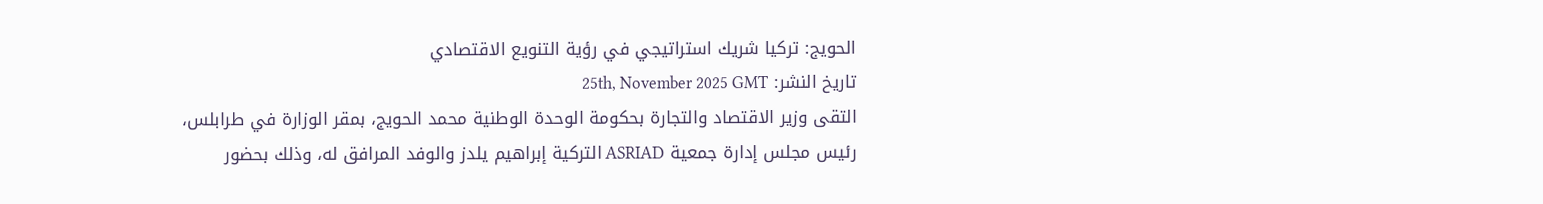الحويج: تركيا شريك استراتيجي في رؤية التنويع الاقتصادي
تاريخ النشر: 25th, November 2025 GMT
التقى وزير الاقتصاد والتجارة بحكومة الوحدة الوطنية محمد الحويج، بمقر الوزارة في طرابلس، رئيس مجلس إدارة جمعية ASRIAD التركية إبراهيم يلدز والوفد المرافق له، وذلك بحضور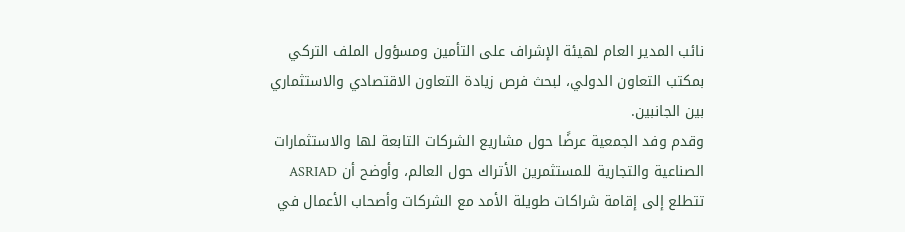نائب المدير العام لهيئة الإشراف على التأمين ومسؤول الملف التركي بمكتب التعاون الدولي، لبحث فرص زيادة التعاون الاقتصادي والاستثماري بين الجانبين.
وقدم وفد الجمعية عرضًا حول مشاريع الشركات التابعة لها والاستثمارات الصناعية والتجارية للمستثمرين الأتراك حول العالم، وأوضح أن ASRIAD تتطلع إلى إقامة شراكات طويلة الأمد مع الشركات وأصحاب الأعمال في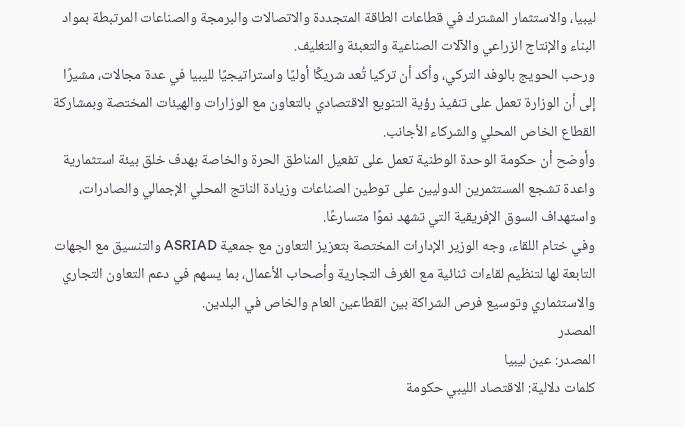ليبيا، والاستثمار المشترك في قطاعات الطاقة المتجددة والاتصالات والبرمجة والصناعات المرتبطة بمواد البناء والإنتاج الزراعي والآلات الصناعية والتعبئة والتغليف.
ورحب الحويج بالوفد التركي، وأكد أن تركيا تُعد شريكًا أوليًا واستراتيجيًا لليبيا في عدة مجالات، مشيرًا إلى أن الوزارة تعمل على تنفيذ رؤية التنويع الاقتصادي بالتعاون مع الوزارات والهيئات المختصة وبمشاركة القطاع الخاص المحلي والشركاء الأجانب.
وأوضح أن حكومة الوحدة الوطنية تعمل على تفعيل المناطق الحرة والخاصة بهدف خلق بيئة استثمارية واعدة تشجع المستثمرين الدوليين على توطين الصناعات وزيادة الناتج المحلي الإجمالي والصادرات، واستهداف السوق الإفريقية التي تشهد نموًا متسارعًا.
وفي ختام اللقاء، وجه الوزير الإدارات المختصة بتعزيز التعاون مع جمعية ASRIAD والتنسيق مع الجهات التابعة لها لتنظيم لقاءات ثنائية مع الغرف التجارية وأصحاب الأعمال، بما يسهم في دعم التعاون التجاري والاستثماري وتوسيع فرص الشراكة بين القطاعين العام والخاص في البلدين.
المصدر
المصدر: عين ليبيا
كلمات دلالية: الاقتصاد الليبي حكومة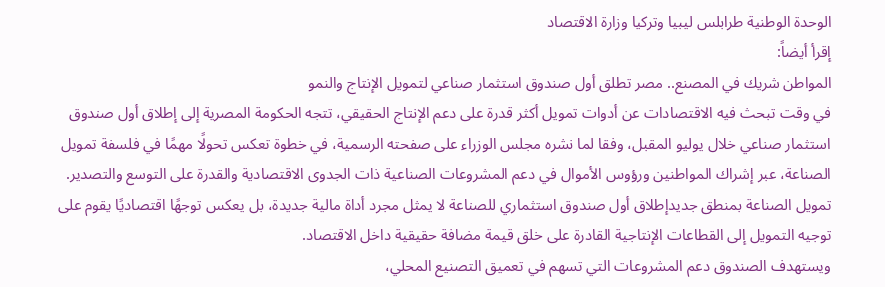الوحدة الوطنية طرابلس ليبيا وتركيا وزارة الاقتصاد
إقرأ أيضاً:
المواطن شريك في المصنع.. مصر تطلق أول صندوق استثمار صناعي لتمويل الإنتاج والنمو
في وقت تبحث فيه الاقتصادات عن أدوات تمويل أكثر قدرة على دعم الإنتاج الحقيقي، تتجه الحكومة المصرية إلى إطلاق أول صندوق استثمار صناعي خلال يوليو المقبل، وفقا لما نشره مجلس الوزراء على صفحته الرسمية، في خطوة تعكس تحولًا مهمًا في فلسفة تمويل الصناعة، عبر إشراك المواطنين ورؤوس الأموال في دعم المشروعات الصناعية ذات الجدوى الاقتصادية والقدرة على التوسع والتصدير.
تمويل الصناعة بمنطق جديدإطلاق أول صندوق استثماري للصناعة لا يمثل مجرد أداة مالية جديدة، بل يعكس توجهًا اقتصاديًا يقوم على توجيه التمويل إلى القطاعات الإنتاجية القادرة على خلق قيمة مضافة حقيقية داخل الاقتصاد.
ويستهدف الصندوق دعم المشروعات التي تسهم في تعميق التصنيع المحلي،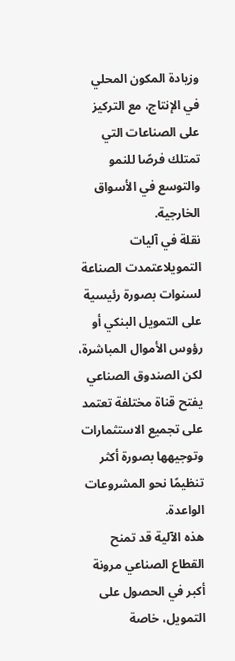وزيادة المكون المحلي في الإنتاج، مع التركيز على الصناعات التي تمتلك فرصًا للنمو والتوسع في الأسواق الخارجية.
نقلة في آليات التمويلاعتمدت الصناعة لسنوات بصورة رئيسية على التمويل البنكي أو رؤوس الأموال المباشرة، لكن الصندوق الصناعي يفتح قناة مختلفة تعتمد على تجميع الاستثمارات وتوجيهها بصورة أكثر تنظيمًا نحو المشروعات الواعدة.
هذه الآلية قد تمنح القطاع الصناعي مرونة أكبر في الحصول على التمويل، خاصة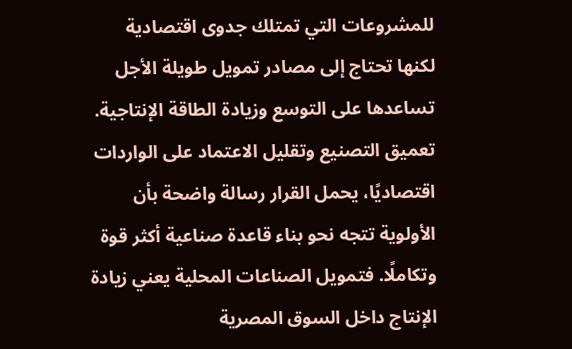للمشروعات التي تمتلك جدوى اقتصادية لكنها تحتاج إلى مصادر تمويل طويلة الأجل تساعدها على التوسع وزيادة الطاقة الإنتاجية.
تعميق التصنيع وتقليل الاعتماد على الواردات
اقتصاديًا، يحمل القرار رسالة واضحة بأن الأولوية تتجه نحو بناء قاعدة صناعية أكثر قوة وتكاملًا. فتمويل الصناعات المحلية يعني زيادة الإنتاج داخل السوق المصرية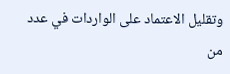وتقليل الاعتماد على الواردات في عدد من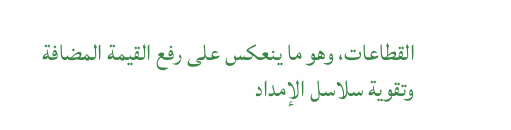القطاعات، وهو ما ينعكس على رفع القيمة المضافة وتقوية سلاسل الإمداد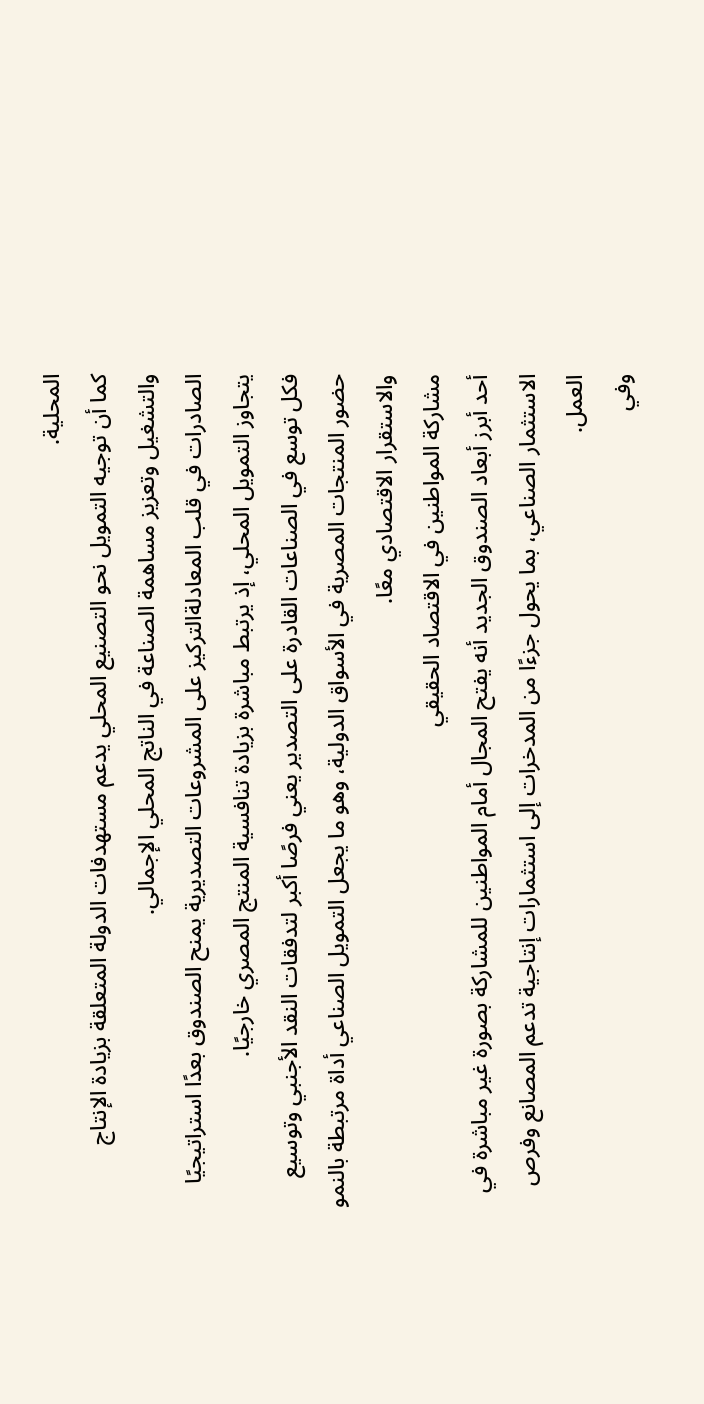المحلية.
كما أن توجيه التمويل نحو التصنيع المحلي يدعم مستهدفات الدولة المتعلقة بزيادة الإنتاج والتشغيل وتعزيز مساهمة الصناعة في الناتج المحلي الإجمالي.
الصادرات في قلب المعادلةالتركيز على المشروعات التصديرية يمنح الصندوق بعدًا استراتيجيًا يتجاوز التمويل المحلي، إذ يرتبط مباشرة بزيادة تنافسية المنتج المصري خارجيًا.
فكل توسع في الصناعات القادرة على التصدير يعني فرصًا أكبر لتدفقات النقد الأجنبي وتوسيع حضور المنتجات المصرية في الأسواق الدولية، وهو ما يجعل التمويل الصناعي أداة مرتبطة بالنمو والاستقرار الاقتصادي معًا.
مشاركة المواطنين في الاقتصاد الحقيقي
أحد أبرز أبعاد الصندوق الجديد أنه يفتح المجال أمام المواطنين للمشاركة بصورة غير مباشرة في الاستثمار الصناعي، بما يحول جزءًا من المدخرات إلى استثمارات إنتاجية تدعم المصانع وفرص العمل.
وفي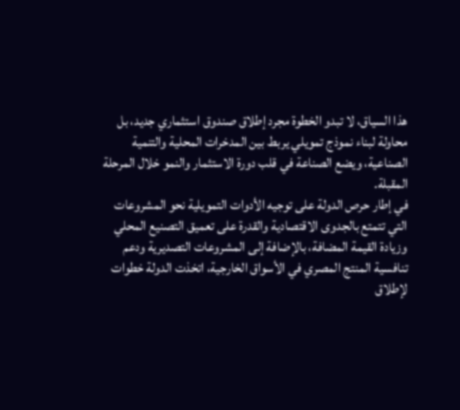هذا السياق، لا تبدو الخطوة مجرد إطلاق صندوق استثماري جديد، بل محاولة لبناء نموذج تمويلي يربط بين المدخرات المحلية والتنمية الصناعية، ويضع الصناعة في قلب دورة الاستثمار والنمو خلال المرحلة المقبلة.
في إطار حرص الدولة على توجيه الأدوات التمويلية نحو المشروعات التي تتمتع بالجدوى الاقتصادية والقدرة على تعميق التصنيع المحلي وزيادة القيمة المضافة، بالإضافة إلى المشروعات التصديرية ودعم تنافسية المنتج المصري في الأسواق الخارجية، اتخذت الدولة خطوات لإطلاق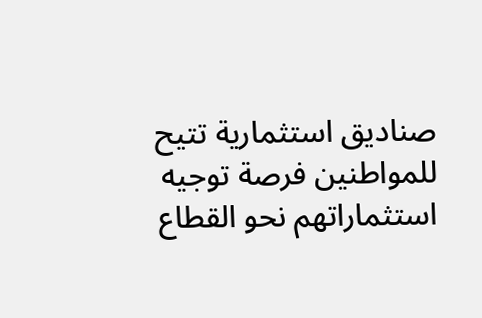صناديق استثمارية تتيح للمواطنين فرصة توجيه استثماراتهم نحو القطاع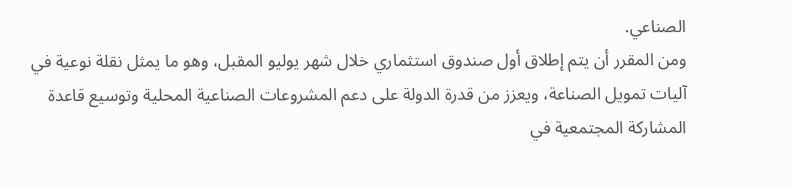الصناعي.
ومن المقرر أن يتم إطلاق أول صندوق استثماري خلال شهر يوليو المقبل، وهو ما يمثل نقلة نوعية في آليات تمويل الصناعة، ويعزز من قدرة الدولة على دعم المشروعات الصناعية المحلية وتوسيع قاعدة المشاركة المجتمعية في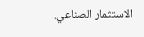الاستثمار الصناعي.